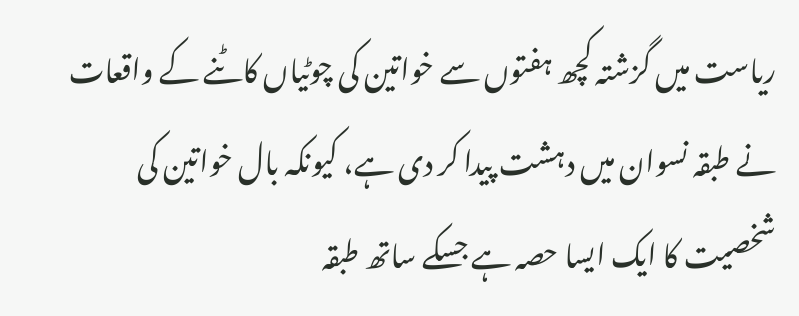ریاست میں گزشتہ کچھ ہفتوں سے خواتین کی چوٹیاں کاٹنے کے واقعات نے طبقہ نسوان میں دہشت پیدا کر دی ہے، کیونکہ بال خواتین کی شخصیت کا ایک ایسا حصہ ہے جسکے ساتھ طبقہ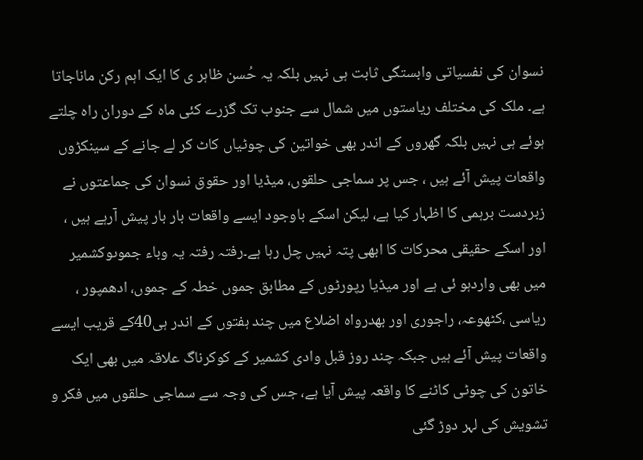نسوان کی نفسیاتی وابستگی ثابت ہی نہیں بلکہ یہ حُسن ظاہر ی کا ایک اہم رکن ماناجاتا ہے۔ ملک کی مختلف ریاستوں میں شمال سے جنوب تک گزرے کئی ماہ کے دوران راہ چلتے ہوئے ہی نہیں بلکہ گھروں کے اندر بھی خواتین کی چوٹیاں کاٹ کر لے جانے کے سینکڑوں واقعات پیش آئے ہیں ، جس پر سماجی حلقوں، میڈیا اور حقوق نسوان کی جماعتوں نے زبردست برہمی کا اظہار کیا ہے، لیکن اسکے باوجود ایسے واقعات بار بار پیش آرہے ہیں ، اور اسکے حقیقی محرکات کا ابھی پتہ نہیں چل رہا ہے۔رفتہ رفتہ یہ وباء جموںوکشمیر میں بھی واردہو ئی ہے اور میڈیا رپورٹوں کے مطابق جموں خطہ کے جموں، ادھمپور ، ریاسی ،کٹھوعہ، راجوری اور بھدرواہ اضلاع میں چند ہفتوں کے اندر ہی40کے قریب ایسے واقعات پیش آئے ہیں جبکہ چند روز قبل وادی کشمیر کے کوکرناگ علاقہ میں بھی ایک خاتون کی چوٹی کاٹنے کا واقعہ پیش آیا ہے، جس کی وجہ سے سماجی حلقوں میں فکر و تشویش کی لہر دوڑ گئی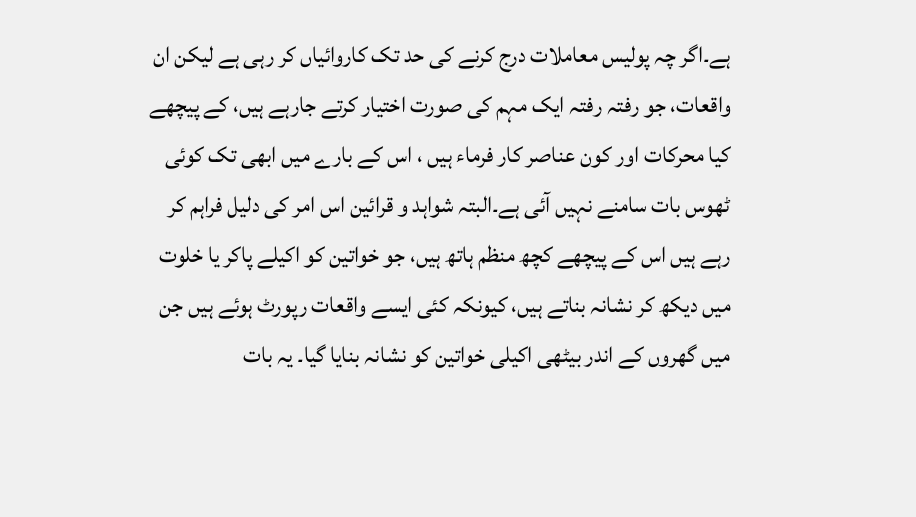ہے۔اگر چہ پولیس معاملات درج کرنے کی حد تک کاروائیاں کر رہی ہے لیکن ان واقعات، جو رفتہ رفتہ ایک مہم کی صورت اختیار کرتے جارہے ہیں، کے پیچھے کیا محرکات اور کون عناصر کار فرماء ہیں ، اس کے بارے میں ابھی تک کوئی ٹھوس بات سامنے نہیں آئی ہے۔البتہ شواہد و قرائین اس امر کی دلیل فراہم کر رہے ہیں اس کے پیچھے کچھ منظم ہاتھ ہیں، جو خواتین کو اکیلے پاکر یا خلوت میں دیکھ کر نشانہ بناتے ہیں، کیونکہ کئی ایسے واقعات رپورٹ ہوئے ہیں جن میں گھروں کے اندر بیٹھی اکیلی خواتین کو نشانہ بنایا گیا۔ یہ بات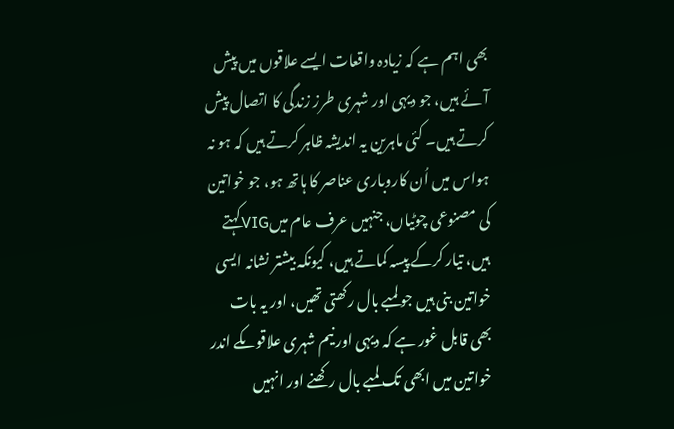بھی اہم ہے کہ زیادہ واقعات ایسے علاقوں میں پیش آئے ہیں، جو دیہی اور شہری طرز زندگی کا اتصال پیش کرتے ہیں۔ کئی ماہرین یہ اندیشہ ظاہر کرتے ہیں کہ ہو نہ ہواس میں اُن کاروباری عناصر کا ہاتھ ہو، جو خواتین کی مصنوعی چوٹیاں، جنہیں عرف عام میںVIGکہتے ہیں، تیار کرکے پیسہ کماتے ہیں، کیونکہ بیشتر نشانہ ایسی خواتین بنی ہیں جو لمبے بال رکھتی تھیں، اور یہ بات بھی قابل غور ہے کہ دیہی اور نیم شہری علاقوںکے اندر خواتین میں ابھی تک لمبے بال رکھنے اور انہیں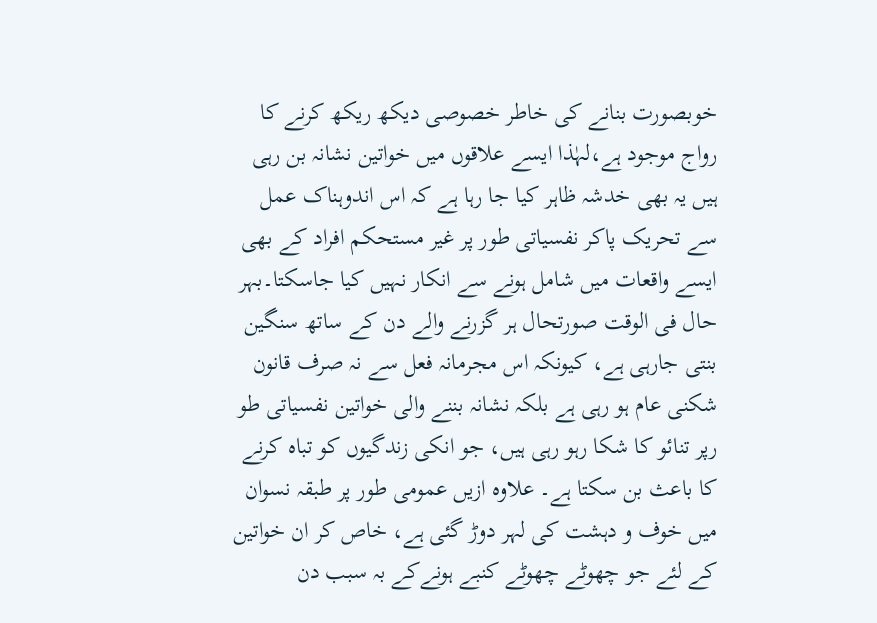خوبصورت بنانے کی خاطر خصوصی دیکھ ریکھ کرنے کا رواج موجود ہے،لہٰذا ایسے علاقوں میں خواتین نشانہ بن رہی ہیں یہ بھی خدشہ ظاہر کیا جا رہا ہے کہ اس اندوہناک عمل سے تحریک پاکر نفسیاتی طور پر غیر مستحکم افراد کے بھی ایسے واقعات میں شامل ہونے سے انکار نہیں کیا جاسکتا۔بہر حال فی الوقت صورتحال ہر گزرنے والے دن کے ساتھ سنگین بنتی جارہی ہے، کیونکہ اس مجرمانہ فعل سے نہ صرف قانون شکنی عام ہو رہی ہے بلکہ نشانہ بننے والی خواتین نفسیاتی طو رپر تنائو کا شکا رہو رہی ہیں، جو انکی زندگیوں کو تباہ کرنے کا باعث بن سکتا ہے۔ علاوہ ازیں عمومی طور پر طبقہ نسوان میں خوف و دہشت کی لہر دوڑ گئی ہے، خاص کر ان خواتین کے لئے جو چھوٹے چھوٹے کنبے ہونےکے بہ سبب دن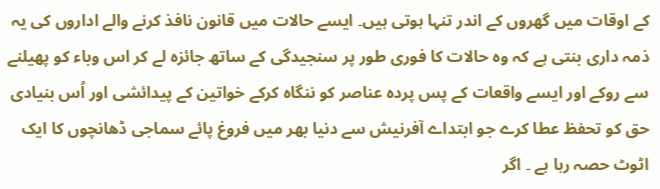کے اوقات میں گھروں کے اندر تنہا ہوتی ہیں۔ ایسے حالات میں قانون نافذ کرنے والے اداروں کی یہ ذمہ داری بنتی ہے کہ وہ حالات کا فوری طور پر سنجیدگی کے ساتھ جائزہ لے کر اس وباء کو پھیلنے سے روکے اور ایسے واقعات کے پس پردہ عناصر کو ننگاہ کرکے خواتین کے پیدائشی اور اُس بنیادی حق کو تحفظ عطا کرے جو ابتداے آفرنیش سے دنیا بھر میں فروغ پائے سماجی ڈھانچوں کا ایک اٹوٹ حصہ رہا ہے ۔ اگر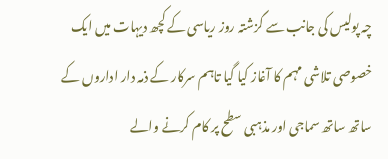چہ پولیس کی جانب سے گزشتہ روز ریاسی کے کچھ دیہات میں ایک خصوصی تلاشی مہم کا آغاز کیا گیا تاہم سرکار کے ذمہ دار اداروں کے ساتھ ساتھ سماجی اور مذہبی سطح پر کام کرنے والے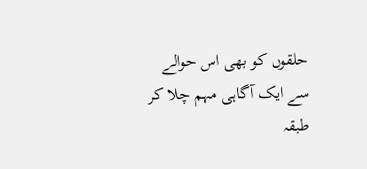حلقوں کو بھی اس حوالے سے ایک آگاہی مہم چلا کر طبقہ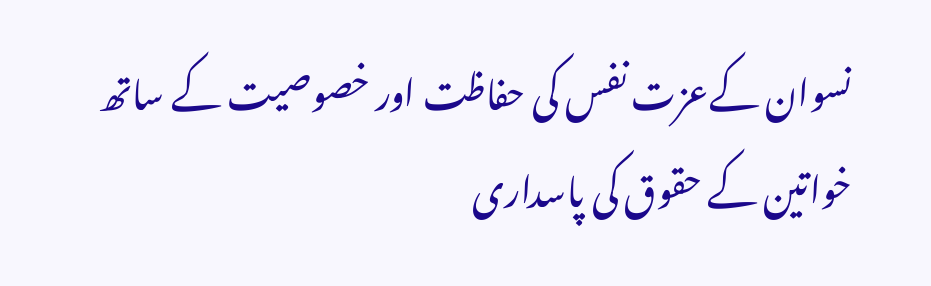نسوان کےعزت نفس کی حفاظت اور خصوصیت کے ساتھ خواتین کے حقوق کی پاسداری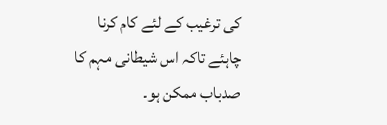کی ترغیب کے لئے کام کرنا چاہئے تاکہ اس شیطانی مہم کا صدباب ممکن ہو۔